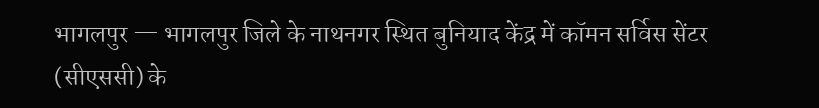भागलपुर — भागलपुर जिले के नाथनगर स्थित बुनियाद केंद्र में कॉमन सर्विस सेंटर (सीएससी) के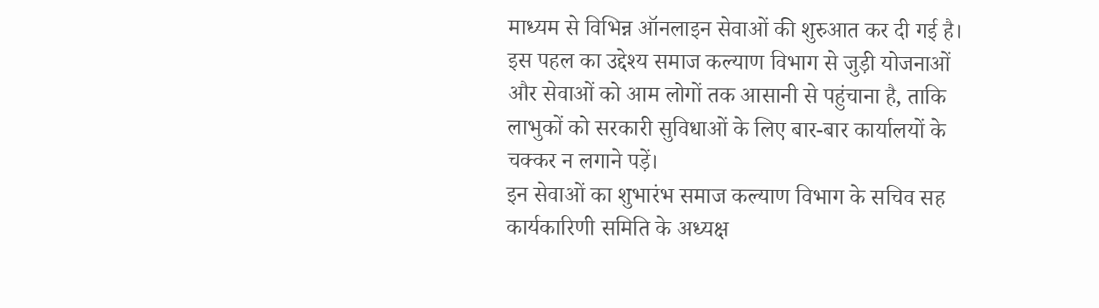माध्यम से विभिन्न ऑनलाइन सेवाओं की शुरुआत कर दी गई है। इस पहल का उद्देश्य समाज कल्याण विभाग से जुड़ी योजनाओं और सेवाओं को आम लोगों तक आसानी से पहुंचाना है, ताकि लाभुकों को सरकारी सुविधाओं के लिए बार-बार कार्यालयों के चक्कर न लगाने पड़ें।
इन सेवाओं का शुभारंभ समाज कल्याण विभाग के सचिव सह कार्यकारिणी समिति के अध्यक्ष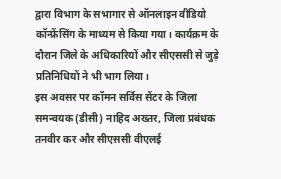द्वारा विभाग के सभागार से ऑनलाइन वीडियो कॉन्फ्रेंसिंग के माध्यम से किया गया। कार्यक्रम के दौरान जिले के अधिकारियों और सीएससी से जुड़े प्रतिनिधियों ने भी भाग लिया।
इस अवसर पर कॉमन सर्विस सेंटर के जिला समन्वयक (डीसी) नाहिद अख्तर, जिला प्रबंधक तनवीर कर और सीएससी वीएलई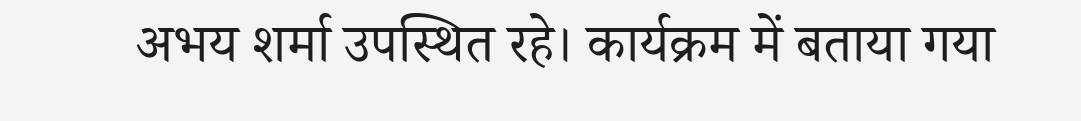अभय शर्मा उपस्थित रहे। कार्यक्रम में बताया गया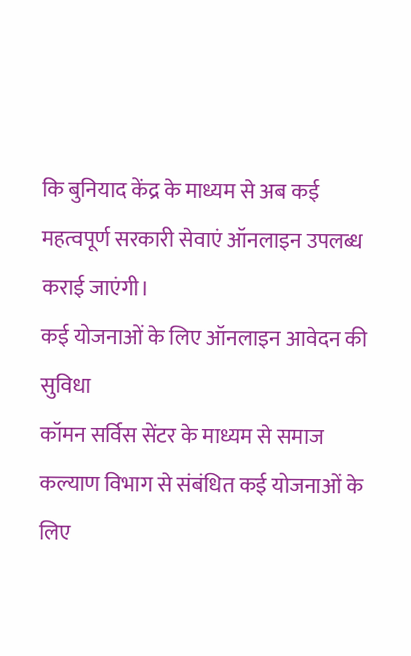कि बुनियाद केंद्र के माध्यम से अब कई महत्वपूर्ण सरकारी सेवाएं ऑनलाइन उपलब्ध कराई जाएंगी।
कई योजनाओं के लिए ऑनलाइन आवेदन की सुविधा
कॉमन सर्विस सेंटर के माध्यम से समाज कल्याण विभाग से संबंधित कई योजनाओं के लिए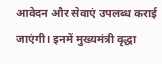आवेदन और सेवाएं उपलब्ध कराई जाएंगी। इनमें मुख्यमंत्री वृद्धा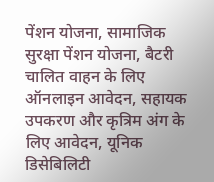पेंशन योजना, सामाजिक सुरक्षा पेंशन योजना, बैटरी चालित वाहन के लिए ऑनलाइन आवेदन, सहायक उपकरण और कृत्रिम अंग के लिए आवेदन, यूनिक डिसेबिलिटी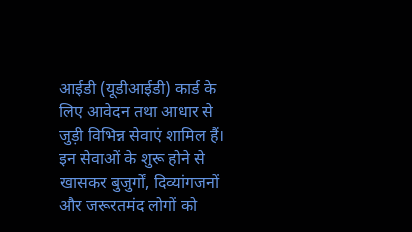आईडी (यूडीआईडी) कार्ड के लिए आवेदन तथा आधार से जुड़ी विभिन्न सेवाएं शामिल हैं।
इन सेवाओं के शुरू होने से खासकर बुजुर्गों, दिव्यांगजनों और जरूरतमंद लोगों को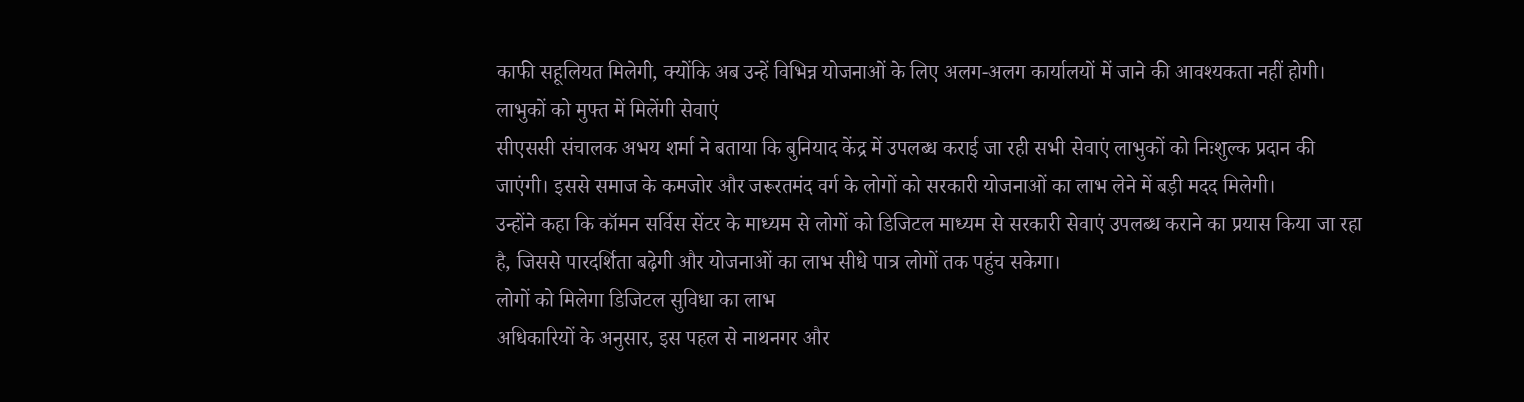काफी सहूलियत मिलेगी, क्योंकि अब उन्हें विभिन्न योजनाओं के लिए अलग-अलग कार्यालयों में जाने की आवश्यकता नहीं होगी।
लाभुकों को मुफ्त में मिलेंगी सेवाएं
सीएससी संचालक अभय शर्मा ने बताया कि बुनियाद केंद्र में उपलब्ध कराई जा रही सभी सेवाएं लाभुकों को निःशुल्क प्रदान की जाएंगी। इससे समाज के कमजोर और जरूरतमंद वर्ग के लोगों को सरकारी योजनाओं का लाभ लेने में बड़ी मदद मिलेगी।
उन्होंने कहा कि कॉमन सर्विस सेंटर के माध्यम से लोगों को डिजिटल माध्यम से सरकारी सेवाएं उपलब्ध कराने का प्रयास किया जा रहा है, जिससे पारदर्शिता बढ़ेगी और योजनाओं का लाभ सीधे पात्र लोगों तक पहुंच सकेगा।
लोगों को मिलेगा डिजिटल सुविधा का लाभ
अधिकारियों के अनुसार, इस पहल से नाथनगर और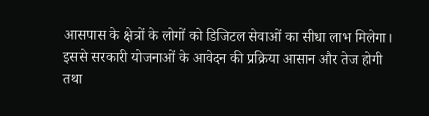आसपास के क्षेत्रों के लोगों को डिजिटल सेवाओं का सीधा लाभ मिलेगा। इससे सरकारी योजनाओं के आवेदन की प्रक्रिया आसान और तेज होगी तथा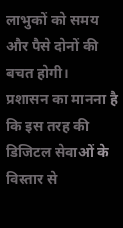लाभुकों को समय और पैसे दोनों की बचत होगी।
प्रशासन का मानना है कि इस तरह की डिजिटल सेवाओं के विस्तार से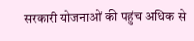सरकारी योजनाओं की पहुंच अधिक से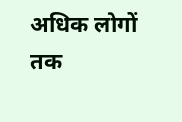अधिक लोगों तक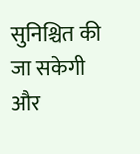सुनिश्चित की जा सकेगी और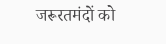जरूरतमंदों को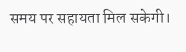समय पर सहायता मिल सकेगी।